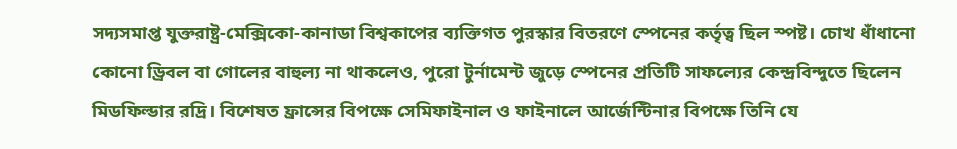সদ্যসমাপ্ত যুক্তরাষ্ট্র-মেক্সিকো-কানাডা বিশ্বকাপের ব্যক্তিগত পুরস্কার বিতরণে স্পেনের কর্তৃত্ব ছিল স্পষ্ট। চোখ ধাঁধানো কোনো ড্রিবল বা গোলের বাহুল্য না থাকলেও, পুরো টুর্নামেন্ট জুড়ে স্পেনের প্রতিটি সাফল্যের কেন্দ্রবিন্দুতে ছিলেন মিডফিল্ডার রদ্রি। বিশেষত ফ্রান্সের বিপক্ষে সেমিফাইনাল ও ফাইনালে আর্জেন্টিনার বিপক্ষে তিনি যে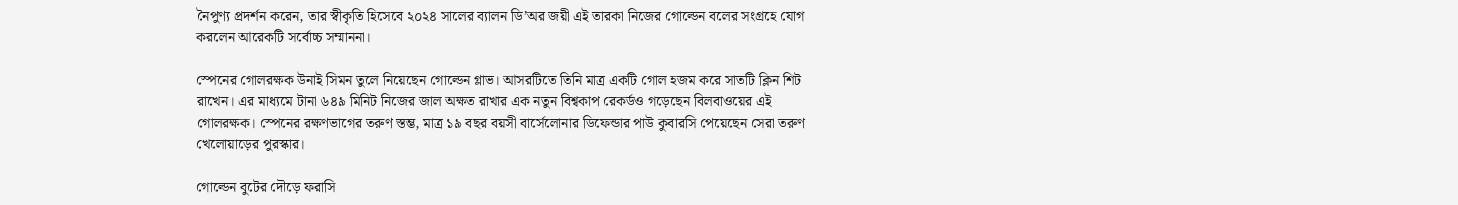নৈপুণ্য প্রদর্শন করেন, তার স্বীকৃতি হিসেবে ২০২৪ সালের ব্যালন ডি’অর জয়ী এই তারকা নিজের গোল্ডেন বলের সংগ্রহে যোগ করলেন আরেকটি সর্বোচ্চ সম্মাননা।

স্পেনের গোলরক্ষক উনাই সিমন তুলে নিয়েছেন গোল্ডেন গ্লাভ। আসরটিতে তিনি মাত্র একটি গোল হজম করে সাতটি ক্লিন শিট রাখেন। এর মাধ্যমে টানা ৬৪৯ মিনিট নিজের জাল অক্ষত রাখার এক নতুন বিশ্বকাপ রেকর্ডও গড়েছেন বিলবাওয়ের এই গোলরক্ষক। স্পেনের রক্ষণভাগের তরুণ স্তম্ভ, মাত্র ১৯ বছর বয়সী বার্সেলোনার ডিফেন্ডার পাউ কুবারসি পেয়েছেন সেরা তরুণ খেলোয়াড়ের পুরস্কার।

গোল্ডেন বুটের দৌড়ে ফরাসি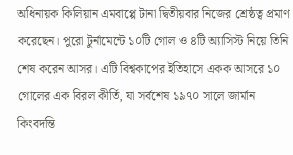অধিনায়ক কিলিয়ান এমবাপ্পে টানা দ্বিতীয়বার নিজের শ্রেষ্ঠত্ব প্রমাণ করেছেন। পুরো টুর্নামেন্টে ১০টি গোল ও ৪টি অ্যাসিস্ট নিয়ে তিনি শেষ করেন আসর। এটি বিশ্বকাপের ইতিহাসে একক আসরে ১০ গোলের এক বিরল কীর্তি, যা সর্বশেষ ১৯৭০ সালে জার্মান কিংবদন্তি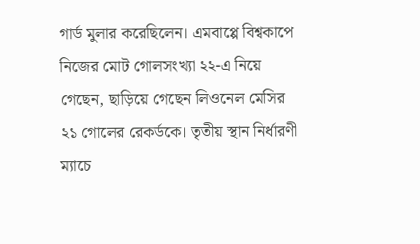গার্ড মুলার করেছিলেন। এমবাপ্পে বিশ্বকাপে নিজের মোট গোলসংখ্যা ২২-এ নিয়ে গেছেন, ছাড়িয়ে গেছেন লিওনেল মেসির ২১ গোলের রেকর্ডকে। তৃতীয় স্থান নির্ধারণী ম্যাচে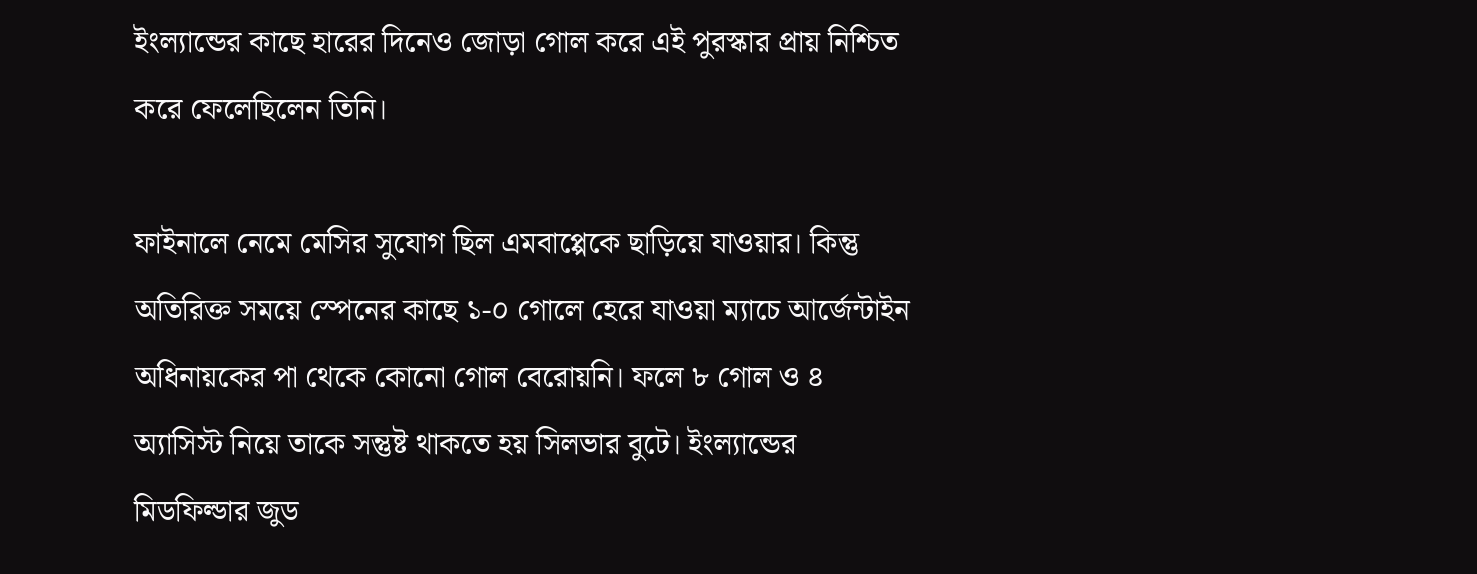ইংল্যান্ডের কাছে হারের দিনেও জোড়া গোল করে এই পুরস্কার প্রায় নিশ্চিত করে ফেলেছিলেন তিনি।

ফাইনালে নেমে মেসির সুযোগ ছিল এমবাপ্পেকে ছাড়িয়ে যাওয়ার। কিন্তু অতিরিক্ত সময়ে স্পেনের কাছে ১-০ গোলে হেরে যাওয়া ম্যাচে আর্জেন্টাইন অধিনায়কের পা থেকে কোনো গোল বেরোয়নি। ফলে ৮ গোল ও ৪ অ্যাসিস্ট নিয়ে তাকে সন্তুষ্ট থাকতে হয় সিলভার বুটে। ইংল্যান্ডের মিডফিল্ডার জুড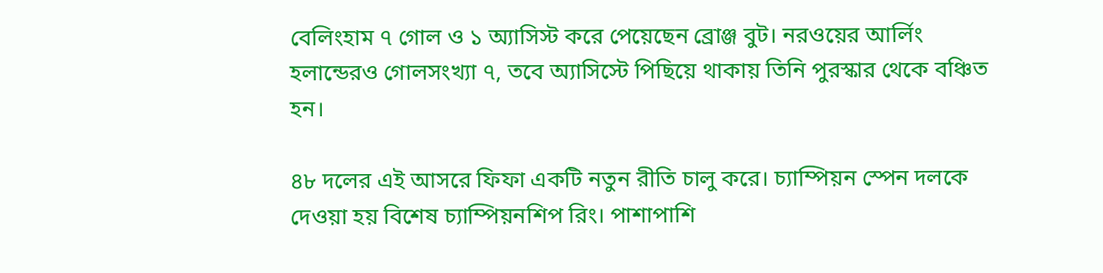বেলিংহাম ৭ গোল ও ১ অ্যাসিস্ট করে পেয়েছেন ব্রোঞ্জ বুট। নরওয়ের আর্লিং হলান্ডেরও গোলসংখ্যা ৭, তবে অ্যাসিস্টে পিছিয়ে থাকায় তিনি পুরস্কার থেকে বঞ্চিত হন।

৪৮ দলের এই আসরে ফিফা একটি নতুন রীতি চালু করে। চ্যাম্পিয়ন স্পেন দলকে দেওয়া হয় বিশেষ চ্যাম্পিয়নশিপ রিং। পাশাপাশি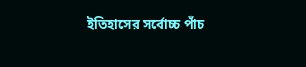ইতিহাসের সর্বোচ্চ পাঁচ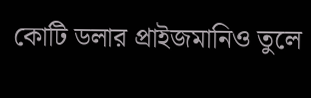কোটি ডলার প্রাইজমানিও তুলে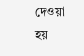দেওয়া হয়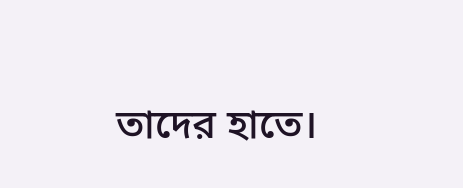তাদের হাতে।